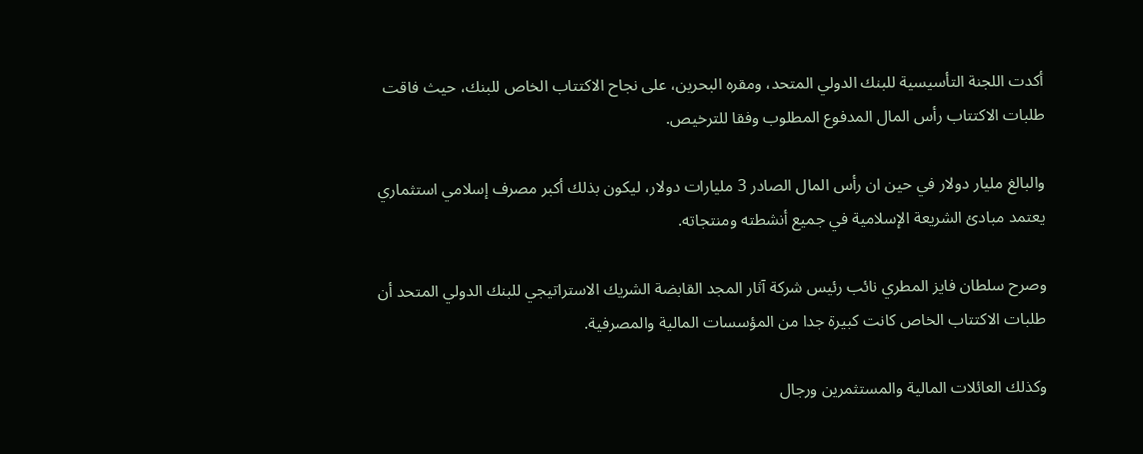أكدت اللجنة التأسيسية للبنك الدولي المتحد، ومقره البحرين، على نجاح الاكتتاب الخاص للبنك، حيث فاقت طلبات الاكتتاب رأس المال المدفوع المطلوب وفقا للترخيص.

والبالغ مليار دولار في حين ان رأس المال الصادر 3 مليارات دولار، ليكون بذلك أكبر مصرف إسلامي استثماري يعتمد مبادئ الشريعة الإسلامية في جميع أنشطته ومنتجاته.

وصرح سلطان فايز المطري نائب رئيس شركة آثار المجد القابضة الشريك الاستراتيجي للبنك الدولي المتحد أن طلبات الاكتتاب الخاص كانت كبيرة جدا من المؤسسات المالية والمصرفية.

وكذلك العائلات المالية والمستثمرين ورجال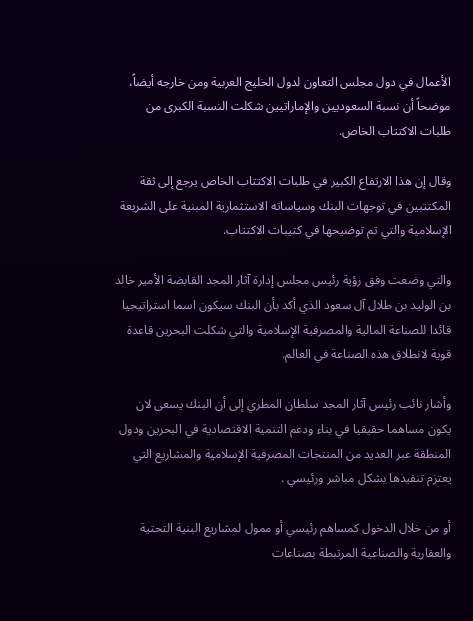الأعمال في دول مجلس التعاون لدول الخليج العربية ومن خارجه أيضاً، موضحاً أن نسبة السعوديين والإماراتيين شكلت النسبة الكبرى من طلبات الاكتتاب الخاص.

وقال إن هذا الارتفاع الكبير في طلبات الاكتتاب الخاص يرجع إلى ثقة المكتتبين في توجهات البنك وسياساته الاستثمارية المبنية على الشريعة الإسلامية والتي تم توضيحها في كتيبات الاكتتاب.

والتي وضعت وفق رؤية رئيس مجلس إدارة آثار المجد القابضة الأمير خالد بن الوليد بن طلال آل سعود الذي أكد بأن البنك سيكون اسما استراتيجيا قائدا للصناعة المالية والمصرفية الإسلامية والتي شكلت البحرين قاعدة قوية لانطلاق هذه الصناعة في العالم.

وأشار نائب رئيس آثار المجد سلطان المطري إلى أن البنك يسعى لان يكون مساهما حقيقيا في بناء ودعم التنمية الاقتصادية في البحرين ودول المنطقة عبر العديد من المنتجات المصرفية الإسلامية والمشاريع التي يعتزم تنفيذها بشكل مباشر ورئيسي .

أو من خلال الدخول كمساهم رئيسي أو ممول لمشاريع البنية التحتية والعقارية والصناعية المرتبطة بصناعات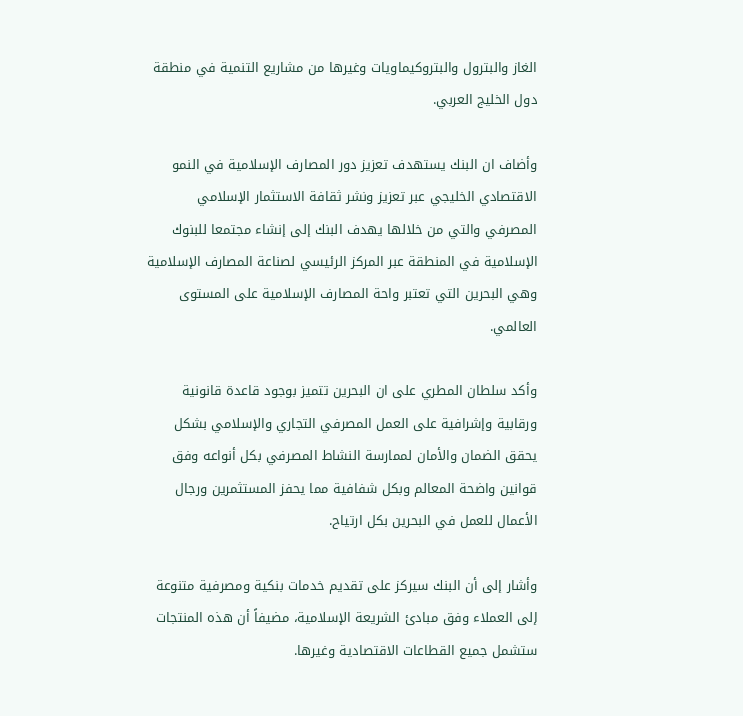الغاز والبترول والبتروكيماويات وغيرها من مشاريع التنمية في منطقة دول الخليج العربي.

وأضاف ان البنك يستهدف تعزيز دور المصارف الإسلامية في النمو الاقتصادي الخليجي عبر تعزيز ونشر ثقافة الاستثمار الإسلامي المصرفي والتي من خلالها يهدف البنك إلى إنشاء مجتمعا للبنوك الإسلامية في المنطقة عبر المركز الرئيسي لصناعة المصارف الإسلامية وهي البحرين التي تعتبر واحة المصارف الإسلامية على المستوى العالمي.

وأكد سلطان المطري على ان البحرين تتميز بوجود قاعدة قانونية ورقابية وإشرافية على العمل المصرفي التجاري والإسلامي بشكل يحقق الضمان والأمان لممارسة النشاط المصرفي بكل أنواعه وفق قوانين واضحة المعالم وبكل شفافية مما يحفز المستثمرين ورجال الأعمال للعمل في البحرين بكل ارتياح.

وأشار إلى أن البنك سيركز على تقديم خدمات بنكية ومصرفية متنوعة إلى العملاء وفق مبادئ الشريعة الإسلامية، مضيفاً أن هذه المنتجات ستشمل جميع القطاعات الاقتصادية وغيرها.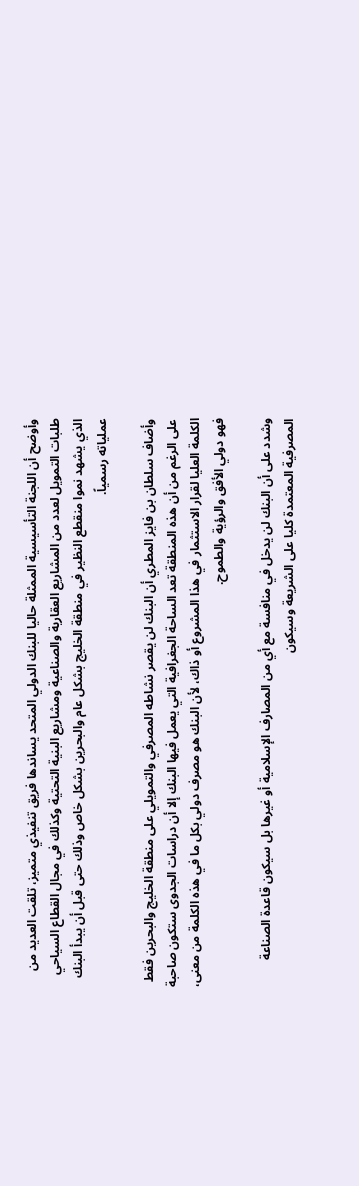وأوضح أن اللجنة التأسيسية الممثلة حاليا للبنك الدولي المتحد يساندها فريق تنفيذي متميز، تلقت العديد من طلبات التمويل لعدد من المشاريع العقارية والصناعية ومشاريع البنية التحتية وكذلك في مجال القطاع السياحي الذي يشهد نموا منقطع النظير في منطقة الخليج بشكل عام والبحرين بشكل خاص وذلك حتى قبل أن يبدأ البنك عملياته رسمياً.

وأضاف سلطان بن فايز المطري أن البنك لن يقصر نشاطه المصرفي والتمويلي على منطقة الخليج والبحرين فقط على الرغم من أن هذه المنطقة تعد الساحة الجغرافية التي يعمل فيها البنك إلا أن دراسات الجدوى ستكون صاحبة الكلمة العليا لقرار الاستثمار في هذا المشروع أو ذاك، لأن البنك هو مصرف دولي بكل ما في هذه الكلمة من معنى، فهو دولي الأفق والرؤية والطموح.

وشدد على أن البنك لن يدخل في منافسة مع أي من المصارف الإسلامية أو غيرها بل سيكون قاعدة الصناعة المصرفية المعتمدة كليا على الشريعة وسيكون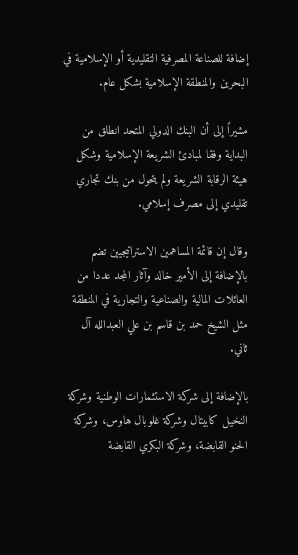إضافة للصناعة المصرفية التقليدية أو الإسلامية في البحرين والمنطقة الإسلامية بشكل عام.

مشيراً إلى أن البنك الدولي المتحد انطلق من البداية وفقا لمبادئ الشريعة الإسلامية وشكل هيئة الرقابة الشريعة ولم يتحول من بنك تجاري تقليدي إلى مصرف إسلامي.

وقال إن قائمة المساهمين الاستراتيجيين تضم بالإضافة إلى الأمير خالد وآثار المجد عددا من العائلات المالية والصناعية والتجارية في المنطقة مثل الشيخ حمد بن قاسم بن علي العبدالله آل ثاني.

بالإضافة إلى شركة الاستثمارات الوطنية وشركة النخيل كابيتال وشركة غلوبال هاوس، وشركة الحنو القابضة، وشركة البكري القابضة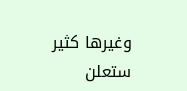وغيرها كثير ستعلن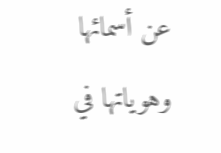عن أسمائها وهوياتها في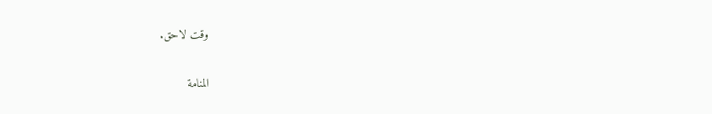وقت لاحق.

المنامة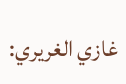غازي الغريري: